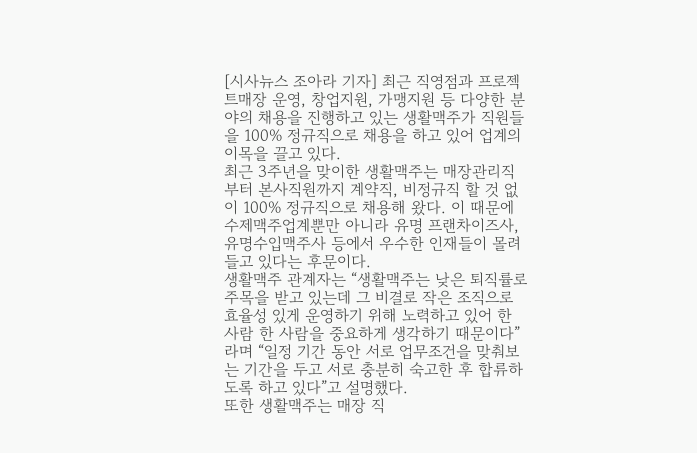[시사뉴스 조아라 기자] 최근 직영점과 프로젝트매장 운영, 창업지원, 가맹지원 등 다양한 분야의 채용을 진행하고 있는 생활맥주가 직원들을 100% 정규직으로 채용을 하고 있어 업계의 이목을 끌고 있다.
최근 3주년을 맞이한 생활맥주는 매장관리직부터 본사직원까지 계약직, 비정규직 할 것 없이 100% 정규직으로 채용해 왔다. 이 때문에 수제맥주업계뿐만 아니라 유명 프랜차이즈사, 유명수입맥주사 등에서 우수한 인재들이 몰려들고 있다는 후문이다.
생활맥주 관계자는 “생활맥주는 낮은 퇴직률로 주목을 받고 있는데 그 비결로 작은 조직으로 효율성 있게 운영하기 위해 노력하고 있어 한 사람 한 사람을 중요하게 생각하기 때문이다”라며 “일정 기간 동안 서로 업무조건을 맞춰보는 기간을 두고 서로 충분히 숙고한 후 합류하도록 하고 있다”고 설명했다.
또한 생활맥주는 매장 직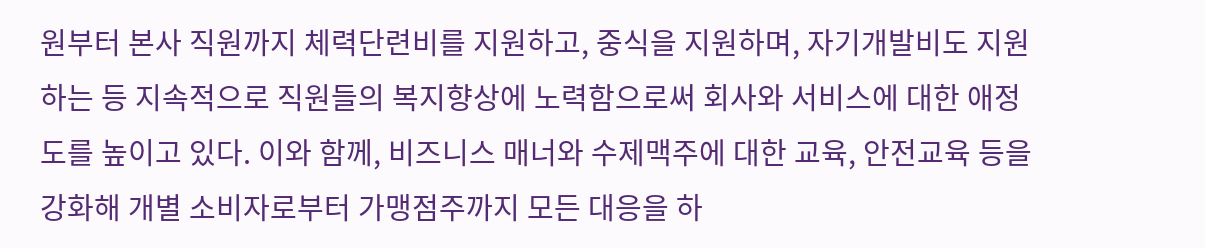원부터 본사 직원까지 체력단련비를 지원하고, 중식을 지원하며, 자기개발비도 지원하는 등 지속적으로 직원들의 복지향상에 노력함으로써 회사와 서비스에 대한 애정도를 높이고 있다. 이와 함께, 비즈니스 매너와 수제맥주에 대한 교육, 안전교육 등을 강화해 개별 소비자로부터 가맹점주까지 모든 대응을 하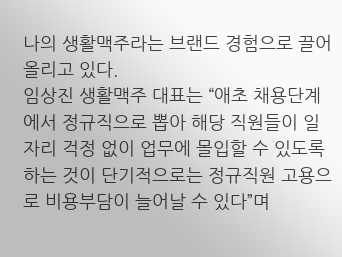나의 생활맥주라는 브랜드 경험으로 끌어올리고 있다.
임상진 생활맥주 대표는 “애초 채용단계에서 정규직으로 뽑아 해당 직원들이 일자리 걱정 없이 업무에 몰입할 수 있도록 하는 것이 단기적으로는 정규직원 고용으로 비용부담이 늘어날 수 있다”며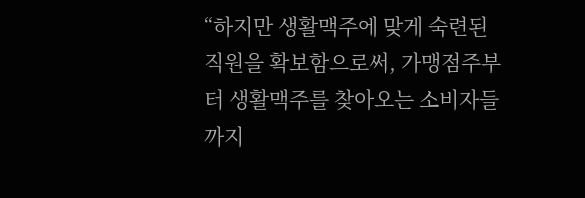“하지만 생활맥주에 맞게 숙련된 직원을 확보함으로써, 가맹점주부터 생활맥주를 찾아오는 소비자들까지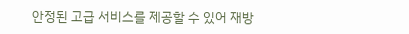안정된 고급 서비스를 제공할 수 있어 재방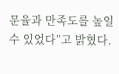문율과 만족도를 높일 수 있었다”고 밝혔다.